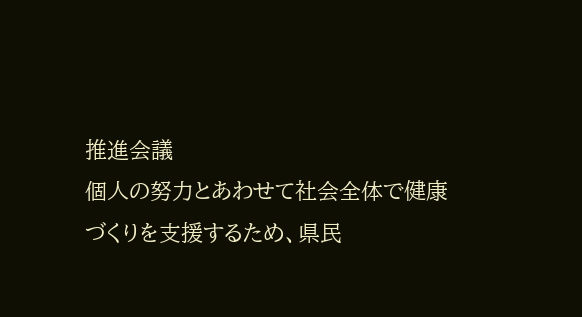推進会議
個人の努力とあわせて社会全体で健康づくりを支援するため、県民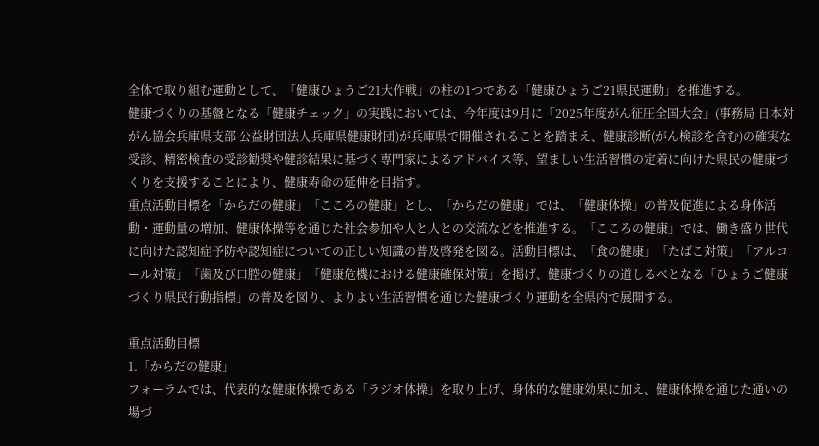全体で取り組む運動として、「健康ひょうご21大作戦」の柱の1つである「健康ひょうご21県民運動」を推進する。
健康づくりの基盤となる「健康チェック」の実践においては、今年度は9月に「2025年度がん征圧全国大会」(事務局 日本対がん協会兵庫県支部 公益財団法人兵庫県健康財団)が兵庫県で開催されることを踏まえ、健康診断(がん検診を含む)の確実な受診、精密検査の受診勧奨や健診結果に基づく専門家によるアドバイス等、望ましい生活習慣の定着に向けた県民の健康づくりを支援することにより、健康寿命の延伸を目指す。
重点活動目標を「からだの健康」「こころの健康」とし、「からだの健康」では、「健康体操」の普及促進による身体活動・運動量の増加、健康体操等を通じた社会参加や人と人との交流などを推進する。「こころの健康」では、働き盛り世代に向けた認知症予防や認知症についての正しい知識の普及啓発を図る。活動目標は、「食の健康」「たばこ対策」「アルコール対策」「歯及び口腔の健康」「健康危機における健康確保対策」を掲げ、健康づくりの道しるべとなる「ひょうご健康づくり県民行動指標」の普及を図り、よりよい生活習慣を通じた健康づくり運動を全県内で展開する。

重点活動目標
1.「からだの健康」
フォーラムでは、代表的な健康体操である「ラジオ体操」を取り上げ、身体的な健康効果に加え、健康体操を通じた通いの場づ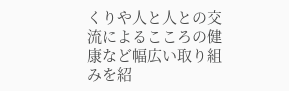くりや人と人との交流によるこころの健康など幅広い取り組みを紹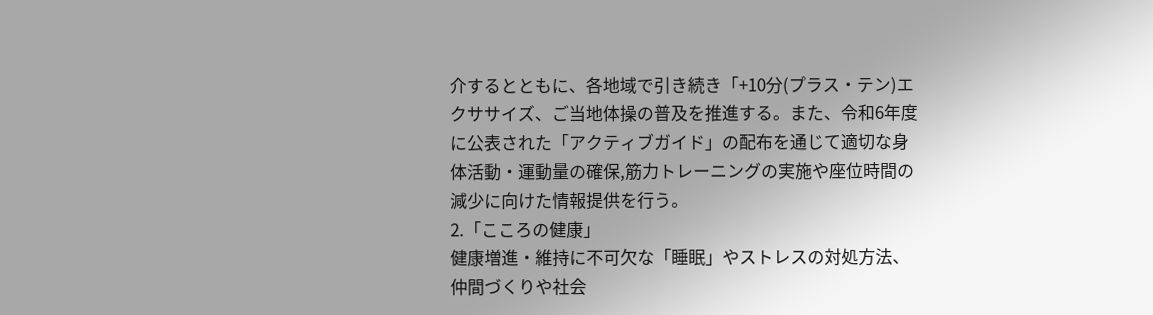介するとともに、各地域で引き続き「+10分(プラス・テン)エクササイズ、ご当地体操の普及を推進する。また、令和6年度に公表された「アクティブガイド」の配布を通じて適切な身体活動・運動量の確保,筋力トレーニングの実施や座位時間の減少に向けた情報提供を行う。
2.「こころの健康」
健康増進・維持に不可欠な「睡眠」やストレスの対処方法、仲間づくりや社会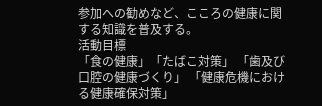参加への勧めなど、こころの健康に関する知識を普及する。
活動目標
「食の健康」「たばこ対策」 「歯及び口腔の健康づくり」 「健康危機における健康確保対策」